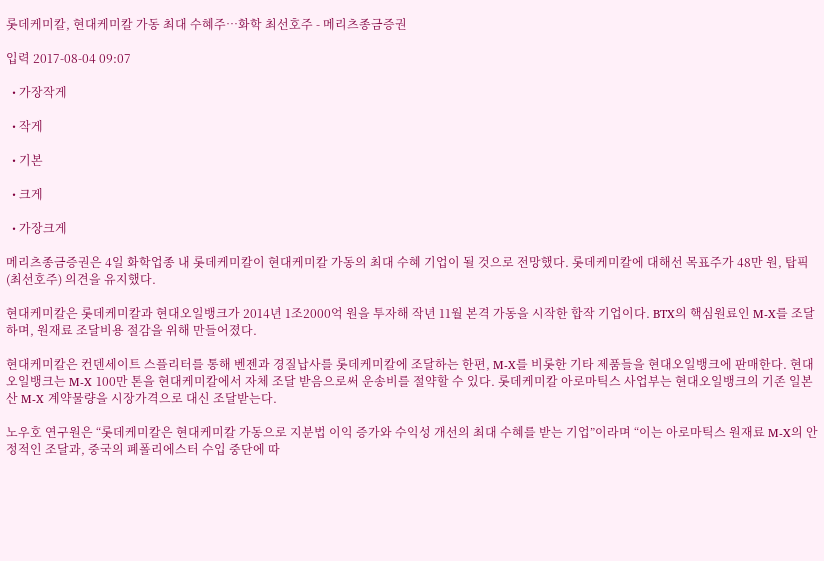롯데케미칼, 현대케미칼 가동 최대 수혜주…화학 최선호주 - 메리츠종금증권

입력 2017-08-04 09:07

  • 가장작게

  • 작게

  • 기본

  • 크게

  • 가장크게

메리츠종금증권은 4일 화학업종 내 롯데케미칼이 현대케미칼 가동의 최대 수혜 기업이 될 것으로 전망했다. 롯데케미칼에 대해선 목표주가 48만 원, 탑픽(최선호주) 의견을 유지했다.

현대케미칼은 롯데케미칼과 현대오일뱅크가 2014년 1조2000억 원을 투자해 작년 11월 본격 가동을 시작한 합작 기업이다. BTX의 핵심원료인 M-X를 조달하며, 원재료 조달비용 절감을 위해 만들어졌다.

현대케미칼은 컨덴세이트 스플리터를 통해 벤젠과 경질납사를 롯데케미칼에 조달하는 한편, M-X를 비롯한 기타 제품들을 현대오일뱅크에 판매한다. 현대오일뱅크는 M-X 100만 톤을 현대케미칼에서 자체 조달 받음으로써 운송비를 절약할 수 있다. 롯데케미칼 아로마틱스 사업부는 현대오일뱅크의 기존 일본산 M-X 계약물량을 시장가격으로 대신 조달받는다.

노우호 연구원은 “롯데케미칼은 현대케미칼 가동으로 지분법 이익 증가와 수익성 개선의 최대 수혜를 받는 기업”이라며 “이는 아로마틱스 원재료 M-X의 안정적인 조달과, 중국의 폐폴리에스터 수입 중단에 따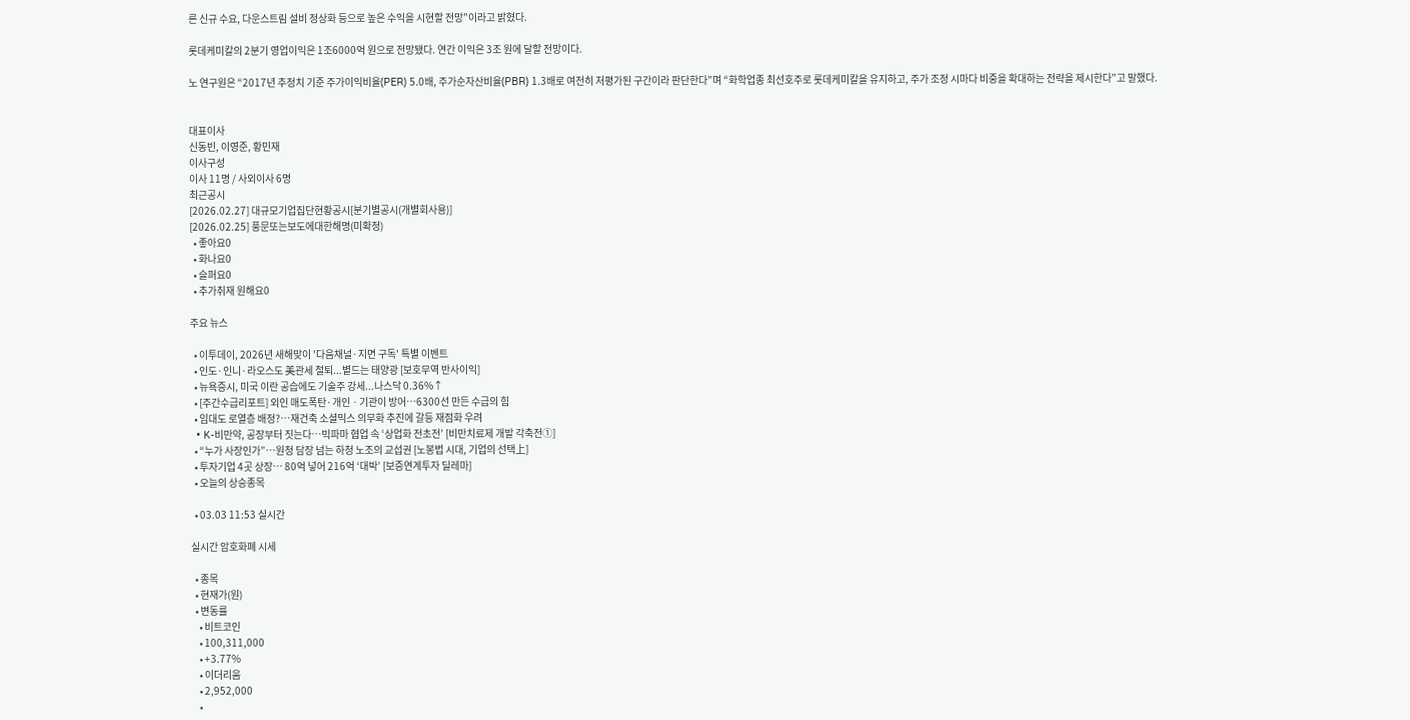른 신규 수요, 다운스트림 설비 정상화 등으로 높은 수익을 시현할 전망”이라고 밝혔다.

롯데케미칼의 2분기 영업이익은 1조6000억 원으로 전망됐다. 연간 이익은 3조 원에 달할 전망이다.

노 연구원은 “2017년 추정치 기준 주가이익비율(PER) 5.0배, 주가순자산비율(PBR) 1.3배로 여전히 저평가된 구간이라 판단한다”며 “화학업종 최선호주로 롯데케미칼을 유지하고, 주가 조정 시마다 비중을 확대하는 전략을 제시한다”고 말했다.


대표이사
신동빈, 이영준, 황민재
이사구성
이사 11명 / 사외이사 6명
최근공시
[2026.02.27] 대규모기업집단현황공시[분기별공시(개별회사용)]
[2026.02.25] 풍문또는보도에대한해명(미확정)
  • 좋아요0
  • 화나요0
  • 슬퍼요0
  • 추가취재 원해요0

주요 뉴스

  • 이투데이, 2026년 새해맞이 '다음채널·지면 구독' 특별 이벤트
  • 인도·인니·라오스도 美관세 철퇴...볕드는 태양광 [보호무역 반사이익]
  • 뉴욕증시, 미국 이란 공습에도 기술주 강세...나스닥 0.36%↑
  • [주간수급리포트] 외인 매도폭탄·개인ㆍ기관이 방어⋯6300선 만든 수급의 힘
  • 임대도 로열층 배정?⋯재건축 소셜믹스 의무화 추진에 갈등 재점화 우려
  • K-비만약, 공장부터 짓는다…빅파마 협업 속 ‘상업화 전초전’ [비만치료제 개발 각축전①]
  • “누가 사장인가”…원청 담장 넘는 하청 노조의 교섭권 [노봉법 시대, 기업의 선택上]
  • 투자기업 4곳 상장… 80억 넣어 216억 ‘대박’ [보증연계투자 딜레마]
  • 오늘의 상승종목

  • 03.03 11:53 실시간

실시간 암호화폐 시세

  • 종목
  • 현재가(원)
  • 변동률
    • 비트코인
    • 100,311,000
    • +3.77%
    • 이더리움
    • 2,952,000
    •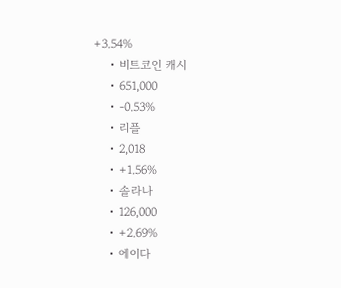+3.54%
    • 비트코인 캐시
    • 651,000
    • -0.53%
    • 리플
    • 2,018
    • +1.56%
    • 솔라나
    • 126,000
    • +2.69%
    • 에이다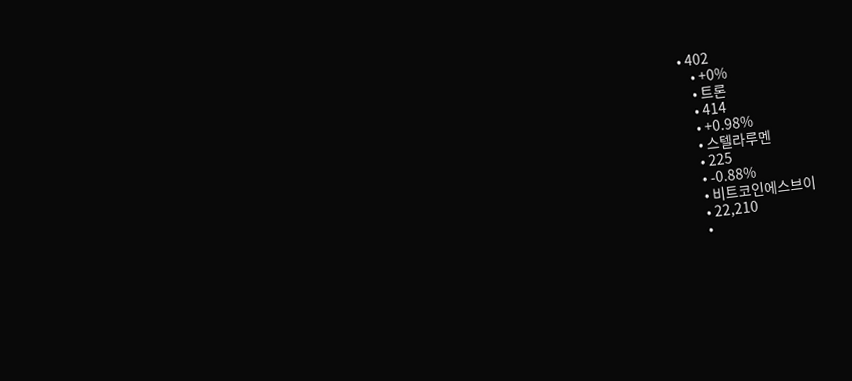• 402
    • +0%
    • 트론
    • 414
    • +0.98%
    • 스텔라루멘
    • 225
    • -0.88%
    • 비트코인에스브이
    • 22,210
    •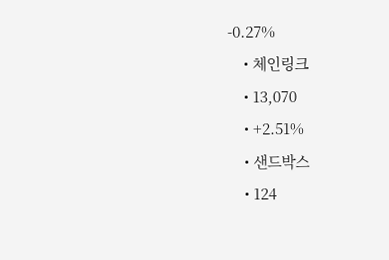-0.27%
    • 체인링크
    • 13,070
    • +2.51%
    • 샌드박스
    • 124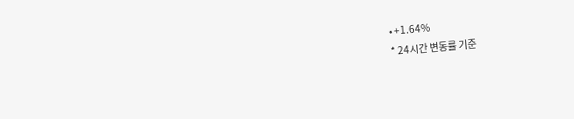• +1.64%
* 24시간 변동률 기준